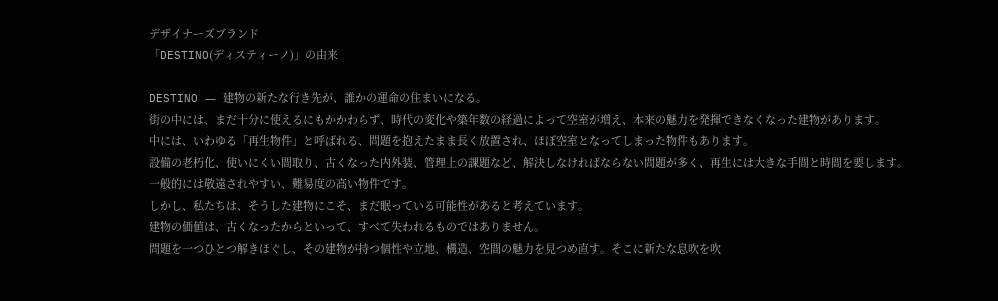デザイナーズブランド
「DESTINO(ディスティーノ)」の由来

DESTINO ― 建物の新たな行き先が、誰かの運命の住まいになる。
街の中には、まだ十分に使えるにもかかわらず、時代の変化や築年数の経過によって空室が増え、本来の魅力を発揮できなくなった建物があります。
中には、いわゆる「再生物件」と呼ばれる、問題を抱えたまま長く放置され、ほぼ空室となってしまった物件もあります。
設備の老朽化、使いにくい間取り、古くなった内外装、管理上の課題など、解決しなければならない問題が多く、再生には大きな手間と時間を要します。一般的には敬遠されやすい、難易度の高い物件です。
しかし、私たちは、そうした建物にこそ、まだ眠っている可能性があると考えています。
建物の価値は、古くなったからといって、すべて失われるものではありません。
問題を一つひとつ解きほぐし、その建物が持つ個性や立地、構造、空間の魅力を見つめ直す。そこに新たな息吹を吹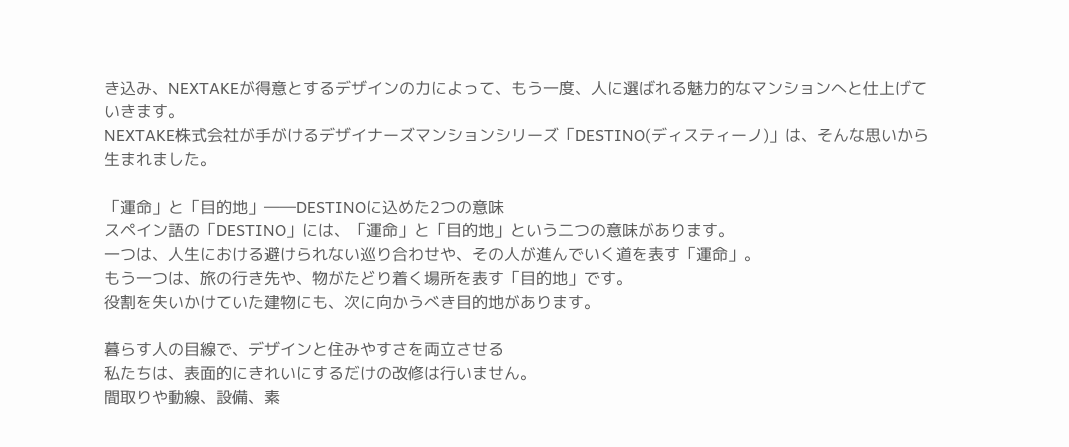き込み、NEXTAKEが得意とするデザインの力によって、もう一度、人に選ばれる魅力的なマンションへと仕上げていきます。
NEXTAKE株式会社が手がけるデザイナーズマンションシリーズ「DESTINO(ディスティーノ)」は、そんな思いから生まれました。

「運命」と「目的地」――DESTINOに込めた2つの意味
スペイン語の「DESTINO」には、「運命」と「目的地」という二つの意味があります。
一つは、人生における避けられない巡り合わせや、その人が進んでいく道を表す「運命」。
もう一つは、旅の行き先や、物がたどり着く場所を表す「目的地」です。
役割を失いかけていた建物にも、次に向かうべき目的地があります。

暮らす人の目線で、デザインと住みやすさを両立させる
私たちは、表面的にきれいにするだけの改修は行いません。
間取りや動線、設備、素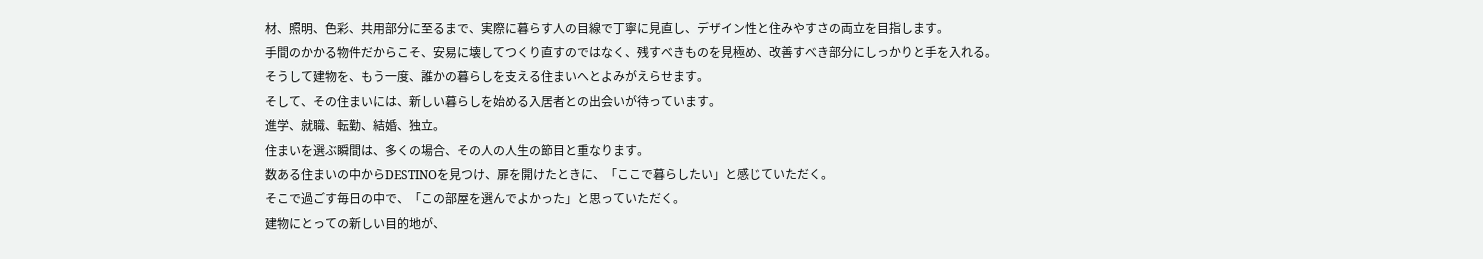材、照明、色彩、共用部分に至るまで、実際に暮らす人の目線で丁寧に見直し、デザイン性と住みやすさの両立を目指します。
手間のかかる物件だからこそ、安易に壊してつくり直すのではなく、残すべきものを見極め、改善すべき部分にしっかりと手を入れる。
そうして建物を、もう一度、誰かの暮らしを支える住まいへとよみがえらせます。
そして、その住まいには、新しい暮らしを始める入居者との出会いが待っています。
進学、就職、転勤、結婚、独立。
住まいを選ぶ瞬間は、多くの場合、その人の人生の節目と重なります。
数ある住まいの中からDESTINOを見つけ、扉を開けたときに、「ここで暮らしたい」と感じていただく。
そこで過ごす毎日の中で、「この部屋を選んでよかった」と思っていただく。
建物にとっての新しい目的地が、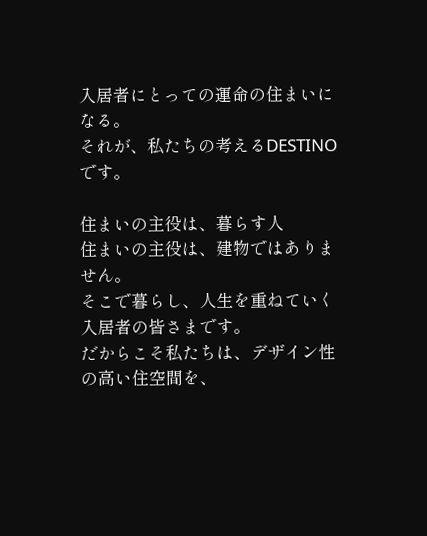入居者にとっての運命の住まいになる。
それが、私たちの考えるDESTINOです。

住まいの主役は、暮らす人
住まいの主役は、建物ではありません。
そこで暮らし、人生を重ねていく入居者の皆さまです。
だからこそ私たちは、デザイン性の高い住空間を、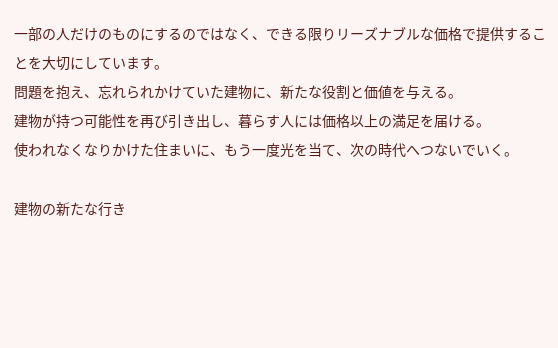一部の人だけのものにするのではなく、できる限りリーズナブルな価格で提供することを大切にしています。
問題を抱え、忘れられかけていた建物に、新たな役割と価値を与える。
建物が持つ可能性を再び引き出し、暮らす人には価格以上の満足を届ける。
使われなくなりかけた住まいに、もう一度光を当て、次の時代へつないでいく。

建物の新たな行き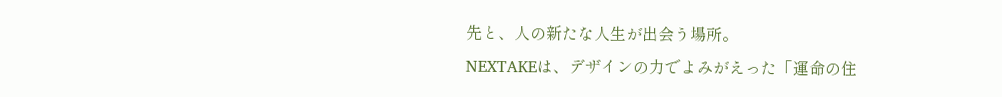先と、人の新たな人生が出会う場所。
NEXTAKEは、デザインの力でよみがえった「運命の住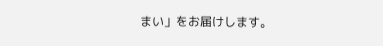まい」をお届けします。